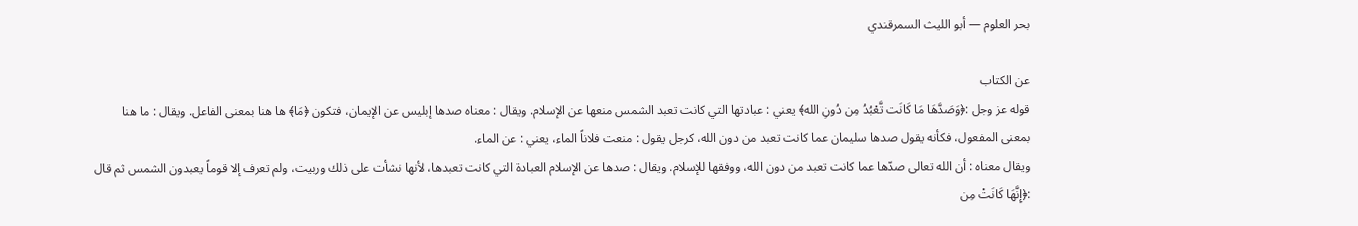بحر العلوم — أبو الليث السمرقندي

عن الكتاب
قوله عز وجل :﴿وَصَدَّهَا مَا كَانَت تَّعْبُدُ مِن دُونِ الله﴾ يعني : عبادتها التي كانت تعبد الشمس منعها عن الإسلام. ويقال : معناه صدها إبليس عن الإيمان، فتكون ﴿مَا﴾ ها هنا بمعنى الفاعل. ويقال : ما هنا بمعنى المفعول، فكأنه يقول صدها سليمان عما كانت تعبد من دون الله، كرجل يقول : منعت فلاناً الماء، يعني : عن الماء.
ويقال معناه : أن الله تعالى صدّها عما كانت تعبد من دون الله، ووفقها للإسلام. ويقال : صدها عن الإسلام العبادة التي كانت تعبدها، لأنها نشأت على ذلك وربيت، ولم تعرف إلا قوماً يعبدون الشمس ثم قال :﴿إِنَّهَا كَانَتْ مِن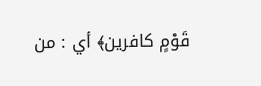قَوْمٍ كافرين﴾ أي : من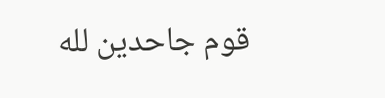قوم جاحدين لله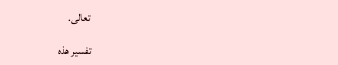تعالى.

تفسير هذه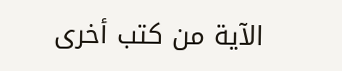الآية من كتب أخرى